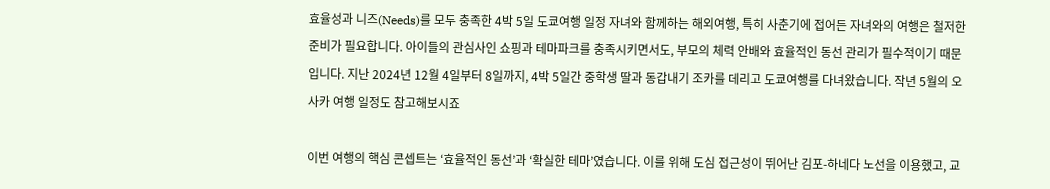효율성과 니즈(Needs)를 모두 충족한 4박 5일 도쿄여행 일정 자녀와 함께하는 해외여행, 특히 사춘기에 접어든 자녀와의 여행은 철저한 준비가 필요합니다. 아이들의 관심사인 쇼핑과 테마파크를 충족시키면서도, 부모의 체력 안배와 효율적인 동선 관리가 필수적이기 때문입니다. 지난 2024년 12월 4일부터 8일까지, 4박 5일간 중학생 딸과 동갑내기 조카를 데리고 도쿄여행를 다녀왔습니다. 작년 5월의 오사카 여행 일정도 참고해보시죠

이번 여행의 핵심 콘셉트는 ‘효율적인 동선’과 ‘확실한 테마’였습니다. 이를 위해 도심 접근성이 뛰어난 김포-하네다 노선을 이용했고, 교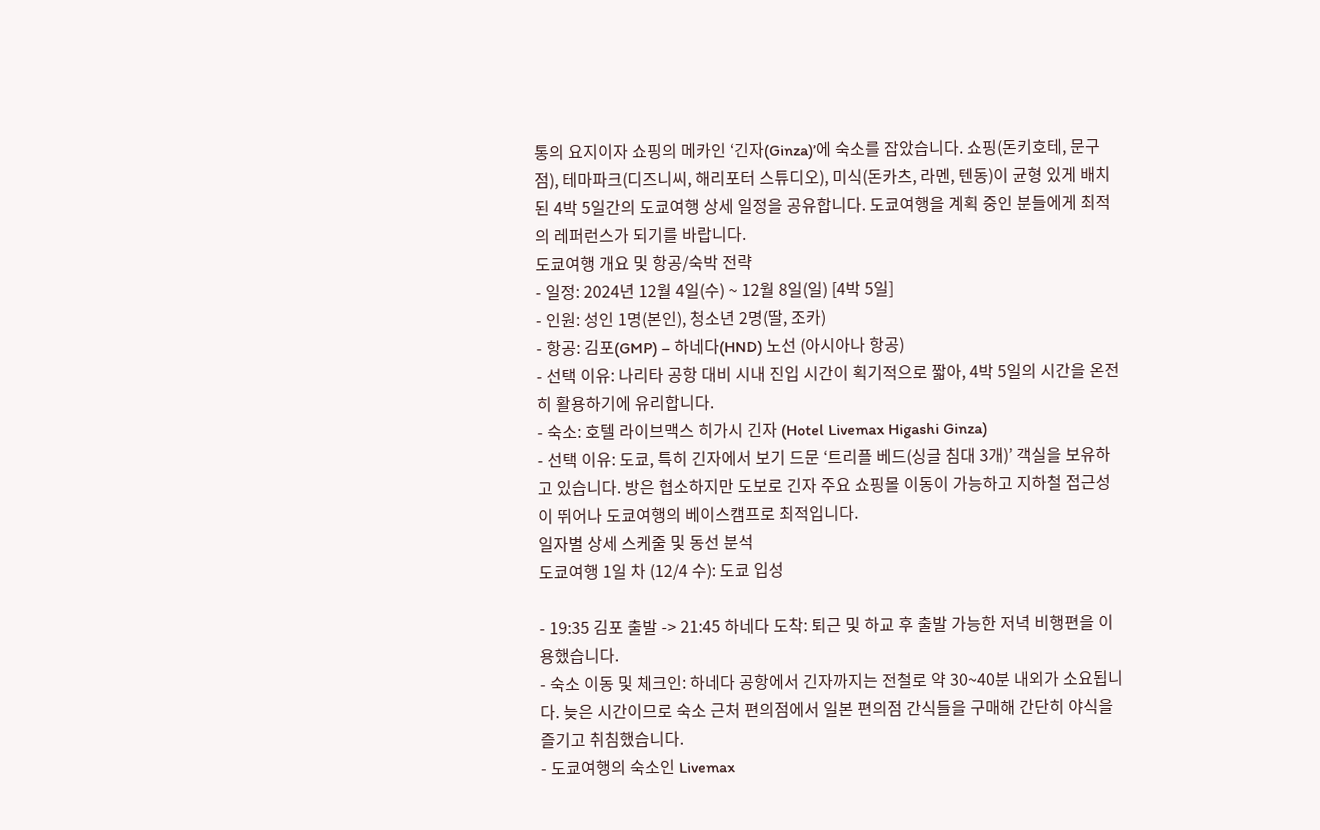통의 요지이자 쇼핑의 메카인 ‘긴자(Ginza)’에 숙소를 잡았습니다. 쇼핑(돈키호테, 문구점), 테마파크(디즈니씨, 해리포터 스튜디오), 미식(돈카츠, 라멘, 텐동)이 균형 있게 배치된 4박 5일간의 도쿄여행 상세 일정을 공유합니다. 도쿄여행을 계획 중인 분들에게 최적의 레퍼런스가 되기를 바랍니다.
도쿄여행 개요 및 항공/숙박 전략
- 일정: 2024년 12월 4일(수) ~ 12월 8일(일) [4박 5일]
- 인원: 성인 1명(본인), 청소년 2명(딸, 조카)
- 항공: 김포(GMP) – 하네다(HND) 노선 (아시아나 항공)
- 선택 이유: 나리타 공항 대비 시내 진입 시간이 획기적으로 짧아, 4박 5일의 시간을 온전히 활용하기에 유리합니다.
- 숙소: 호텔 라이브맥스 히가시 긴자 (Hotel Livemax Higashi Ginza)
- 선택 이유: 도쿄, 특히 긴자에서 보기 드문 ‘트리플 베드(싱글 침대 3개)’ 객실을 보유하고 있습니다. 방은 협소하지만 도보로 긴자 주요 쇼핑몰 이동이 가능하고 지하철 접근성이 뛰어나 도쿄여행의 베이스캠프로 최적입니다.
일자별 상세 스케줄 및 동선 분석
도쿄여행 1일 차 (12/4 수): 도쿄 입성

- 19:35 김포 출발 -> 21:45 하네다 도착: 퇴근 및 하교 후 출발 가능한 저녁 비행편을 이용했습니다.
- 숙소 이동 및 체크인: 하네다 공항에서 긴자까지는 전철로 약 30~40분 내외가 소요됩니다. 늦은 시간이므로 숙소 근처 편의점에서 일본 편의점 간식들을 구매해 간단히 야식을 즐기고 취침했습니다.
- 도쿄여행의 숙소인 Livemax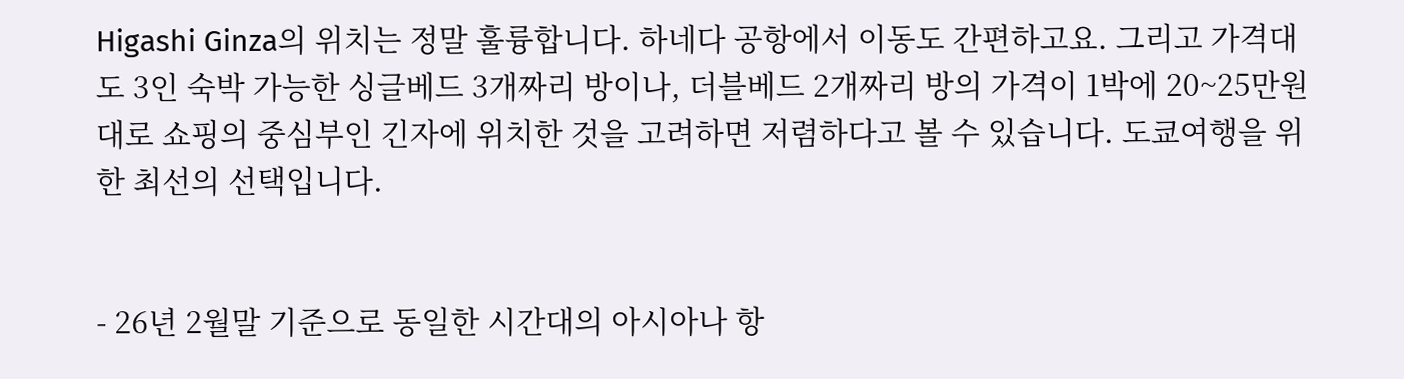Higashi Ginza의 위치는 정말 훌륭합니다. 하네다 공항에서 이동도 간편하고요. 그리고 가격대도 3인 숙박 가능한 싱글베드 3개짜리 방이나, 더블베드 2개짜리 방의 가격이 1박에 20~25만원대로 쇼핑의 중심부인 긴자에 위치한 것을 고려하면 저렴하다고 볼 수 있습니다. 도쿄여행을 위한 최선의 선택입니다.


- 26년 2월말 기준으로 동일한 시간대의 아시아나 항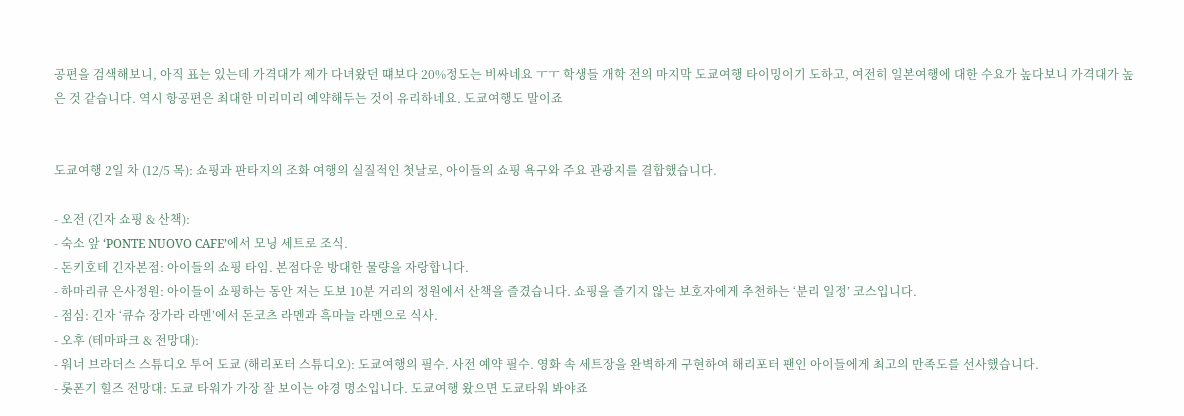공편을 검색해보니, 아직 표는 있는데 가격대가 제가 다녀왔던 떄보다 20%정도는 비싸네요 ㅜㅜ 학생들 개학 전의 마지막 도쿄여행 타이밍이기 도하고, 여전히 일본여행에 대한 수요가 높다보니 가격대가 높은 것 같습니다. 역시 항공편은 최대한 미리미리 예약해두는 것이 유리하네요. 도쿄여행도 말이죠


도쿄여행 2일 차 (12/5 목): 쇼핑과 판타지의 조화 여행의 실질적인 첫날로, 아이들의 쇼핑 욕구와 주요 관광지를 결합했습니다.

- 오전 (긴자 쇼핑 & 산책):
- 숙소 앞 ‘PONTE NUOVO CAFE’에서 모닝 세트로 조식.
- 돈키호테 긴자본점: 아이들의 쇼핑 타임. 본점다운 방대한 물량을 자랑합니다.
- 하마리큐 은사정원: 아이들이 쇼핑하는 동안 저는 도보 10분 거리의 정원에서 산책을 즐겼습니다. 쇼핑을 즐기지 않는 보호자에게 추천하는 ‘분리 일정’ 코스입니다.
- 점심: 긴자 ‘큐슈 장가라 라멘’에서 돈코츠 라멘과 흑마늘 라멘으로 식사.
- 오후 (테마파크 & 전망대):
- 워너 브라더스 스튜디오 투어 도쿄 (해리포터 스튜디오): 도쿄여행의 필수. 사전 예약 필수. 영화 속 세트장을 완벽하게 구현하여 해리포터 팬인 아이들에게 최고의 만족도를 선사했습니다.
- 롯폰기 힐즈 전망대: 도쿄 타워가 가장 잘 보이는 야경 명소입니다. 도쿄여행 왔으면 도쿄타워 봐야죠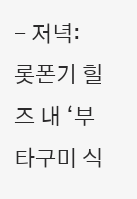- 저녁: 롯폰기 힐즈 내 ‘부타구미 식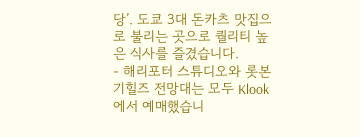당’. 도쿄 3대 돈카츠 맛집으로 불리는 곳으로 퀄리티 높은 식사를 즐겼습니다.
- 해리포터 스튜디오와 롯본기힐즈 전망대는 모두 Klook에서 예매했습니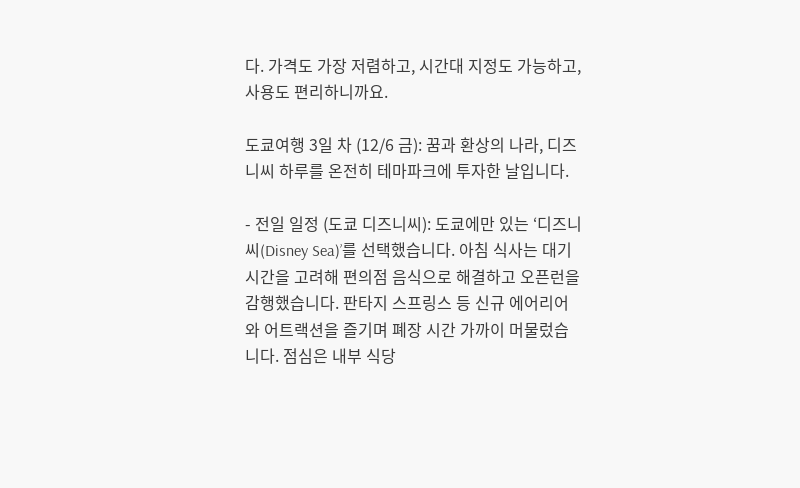다. 가격도 가장 저렴하고, 시간대 지정도 가능하고, 사용도 편리하니까요.

도쿄여행 3일 차 (12/6 금): 꿈과 환상의 나라, 디즈니씨 하루를 온전히 테마파크에 투자한 날입니다.

- 전일 일정 (도쿄 디즈니씨): 도쿄에만 있는 ‘디즈니씨(Disney Sea)’를 선택했습니다. 아침 식사는 대기 시간을 고려해 편의점 음식으로 해결하고 오픈런을 감행했습니다. 판타지 스프링스 등 신규 에어리어와 어트랙션을 즐기며 폐장 시간 가까이 머물렀습니다. 점심은 내부 식당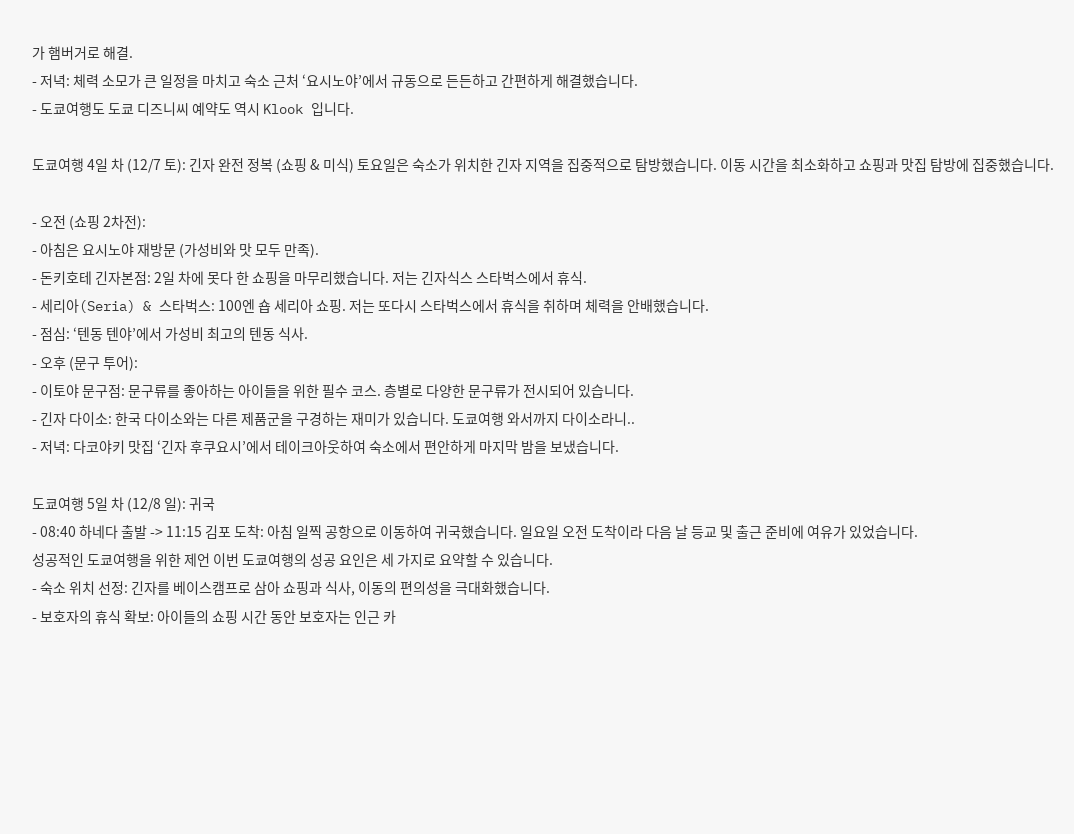가 햄버거로 해결.
- 저녁: 체력 소모가 큰 일정을 마치고 숙소 근처 ‘요시노야’에서 규동으로 든든하고 간편하게 해결했습니다.
- 도쿄여행도 도쿄 디즈니씨 예약도 역시 Klook 입니다.

도쿄여행 4일 차 (12/7 토): 긴자 완전 정복 (쇼핑 & 미식) 토요일은 숙소가 위치한 긴자 지역을 집중적으로 탐방했습니다. 이동 시간을 최소화하고 쇼핑과 맛집 탐방에 집중했습니다.

- 오전 (쇼핑 2차전):
- 아침은 요시노야 재방문 (가성비와 맛 모두 만족).
- 돈키호테 긴자본점: 2일 차에 못다 한 쇼핑을 마무리했습니다. 저는 긴자식스 스타벅스에서 휴식.
- 세리아(Seria) & 스타벅스: 100엔 숍 세리아 쇼핑. 저는 또다시 스타벅스에서 휴식을 취하며 체력을 안배했습니다.
- 점심: ‘텐동 텐야’에서 가성비 최고의 텐동 식사.
- 오후 (문구 투어):
- 이토야 문구점: 문구류를 좋아하는 아이들을 위한 필수 코스. 층별로 다양한 문구류가 전시되어 있습니다.
- 긴자 다이소: 한국 다이소와는 다른 제품군을 구경하는 재미가 있습니다. 도쿄여행 와서까지 다이소라니..
- 저녁: 다코야키 맛집 ‘긴자 후쿠요시’에서 테이크아웃하여 숙소에서 편안하게 마지막 밤을 보냈습니다.

도쿄여행 5일 차 (12/8 일): 귀국
- 08:40 하네다 출발 -> 11:15 김포 도착: 아침 일찍 공항으로 이동하여 귀국했습니다. 일요일 오전 도착이라 다음 날 등교 및 출근 준비에 여유가 있었습니다.
성공적인 도쿄여행을 위한 제언 이번 도쿄여행의 성공 요인은 세 가지로 요약할 수 있습니다.
- 숙소 위치 선정: 긴자를 베이스캠프로 삼아 쇼핑과 식사, 이동의 편의성을 극대화했습니다.
- 보호자의 휴식 확보: 아이들의 쇼핑 시간 동안 보호자는 인근 카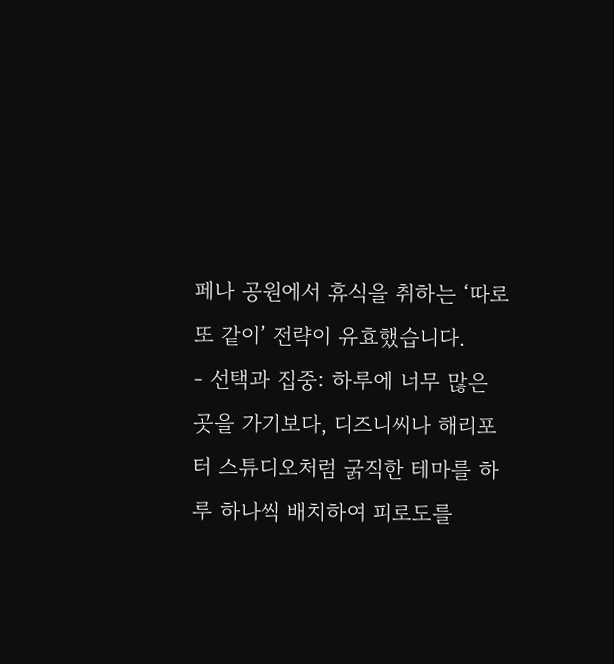페나 공원에서 휴식을 취하는 ‘따로 또 같이’ 전략이 유효했습니다.
- 선택과 집중: 하루에 너무 많은 곳을 가기보다, 디즈니씨나 해리포터 스튜디오처럼 굵직한 테마를 하루 하나씩 배치하여 피로도를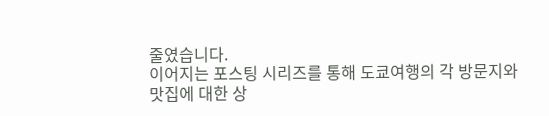줄였습니다.
이어지는 포스팅 시리즈를 통해 도쿄여행의 각 방문지와 맛집에 대한 상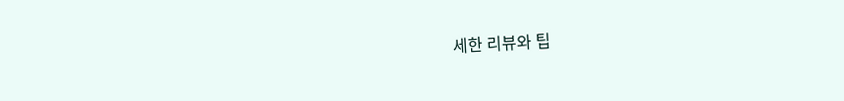세한 리뷰와 팁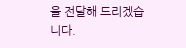을 전달해 드리겠습니다.